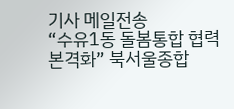기사 메일전송
“수유1동 돌봄통합 협력 본격화” 북서울종합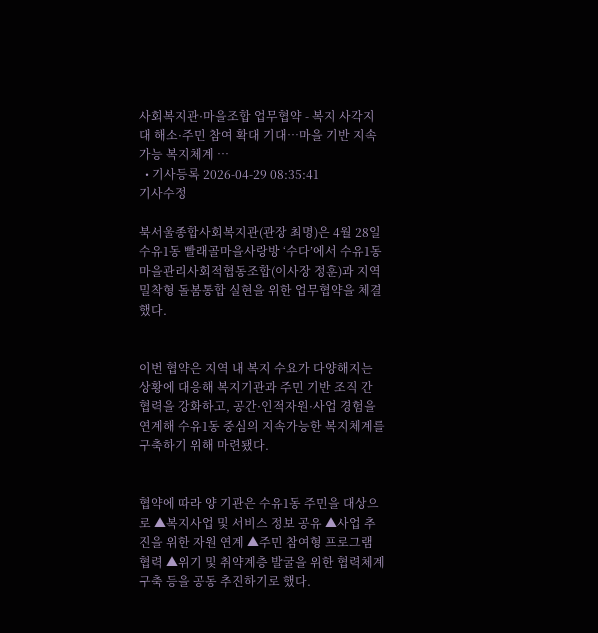사회복지관·마을조합 업무협약 - 복지 사각지대 해소·주민 참여 확대 기대…마을 기반 지속가능 복지체계 …
  • 기사등록 2026-04-29 08:35:41
기사수정

북서울종합사회복지관(관장 최명)은 4월 28일 수유1동 빨래골마을사랑방 ‘수다’에서 수유1동마을관리사회적협동조합(이사장 정훈)과 지역밀착형 돌봄통합 실현을 위한 업무협약을 체결했다.


이번 협약은 지역 내 복지 수요가 다양해지는 상황에 대응해 복지기관과 주민 기반 조직 간 협력을 강화하고, 공간·인적자원·사업 경험을 연계해 수유1동 중심의 지속가능한 복지체계를 구축하기 위해 마련됐다.


협약에 따라 양 기관은 수유1동 주민을 대상으로 ▲복지사업 및 서비스 정보 공유 ▲사업 추진을 위한 자원 연계 ▲주민 참여형 프로그램 협력 ▲위기 및 취약계층 발굴을 위한 협력체계 구축 등을 공동 추진하기로 했다.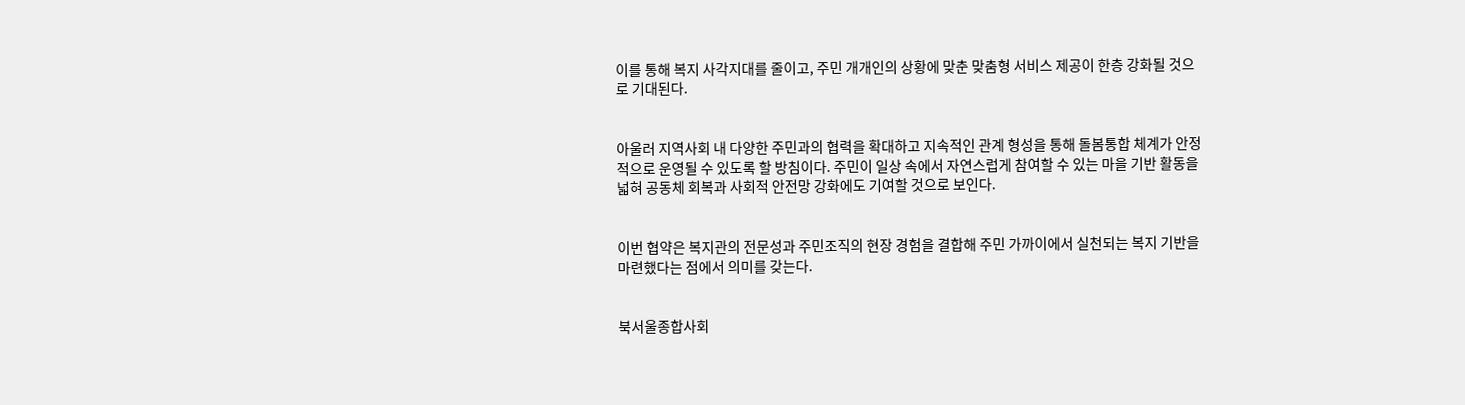이를 통해 복지 사각지대를 줄이고, 주민 개개인의 상황에 맞춘 맞춤형 서비스 제공이 한층 강화될 것으로 기대된다.


아울러 지역사회 내 다양한 주민과의 협력을 확대하고 지속적인 관계 형성을 통해 돌봄통합 체계가 안정적으로 운영될 수 있도록 할 방침이다. 주민이 일상 속에서 자연스럽게 참여할 수 있는 마을 기반 활동을 넓혀 공동체 회복과 사회적 안전망 강화에도 기여할 것으로 보인다.


이번 협약은 복지관의 전문성과 주민조직의 현장 경험을 결합해 주민 가까이에서 실천되는 복지 기반을 마련했다는 점에서 의미를 갖는다.


북서울종합사회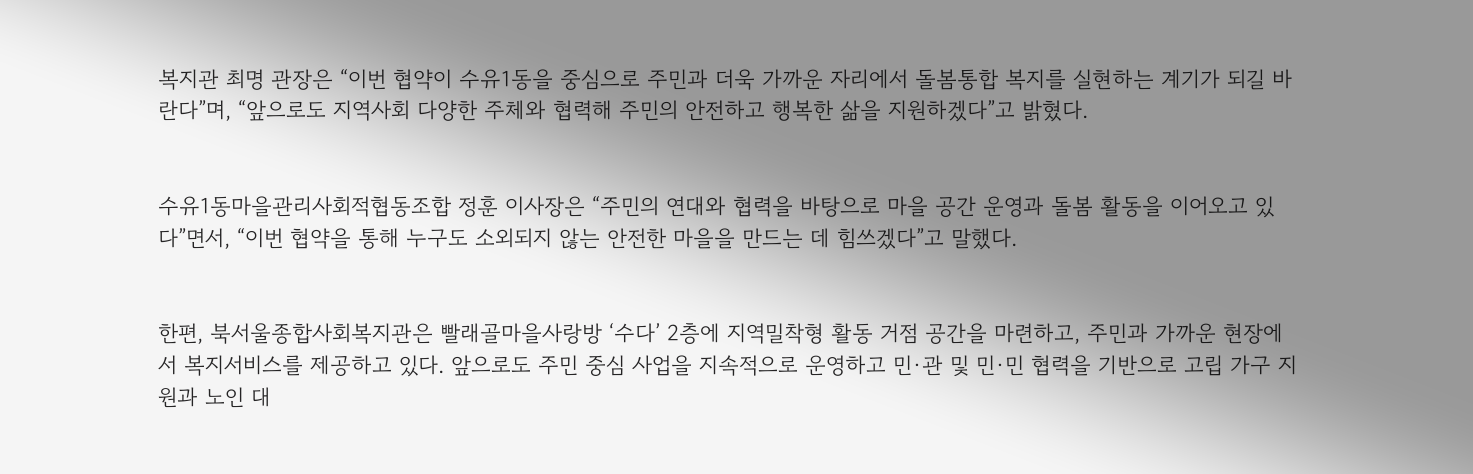복지관 최명 관장은 “이번 협약이 수유1동을 중심으로 주민과 더욱 가까운 자리에서 돌봄통합 복지를 실현하는 계기가 되길 바란다”며, “앞으로도 지역사회 다양한 주체와 협력해 주민의 안전하고 행복한 삶을 지원하겠다”고 밝혔다.


수유1동마을관리사회적협동조합 정훈 이사장은 “주민의 연대와 협력을 바탕으로 마을 공간 운영과 돌봄 활동을 이어오고 있다”면서, “이번 협약을 통해 누구도 소외되지 않는 안전한 마을을 만드는 데 힘쓰겠다”고 말했다.


한편, 북서울종합사회복지관은 빨래골마을사랑방 ‘수다’ 2층에 지역밀착형 활동 거점 공간을 마련하고, 주민과 가까운 현장에서 복지서비스를 제공하고 있다. 앞으로도 주민 중심 사업을 지속적으로 운영하고 민·관 및 민·민 협력을 기반으로 고립 가구 지원과 노인 대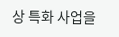상 특화 사업을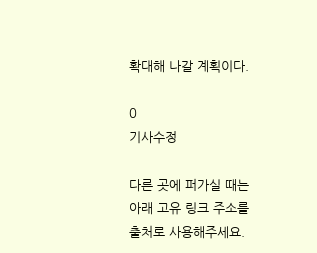확대해 나갈 계획이다.

0
기사수정

다른 곳에 퍼가실 때는 아래 고유 링크 주소를 출처로 사용해주세요.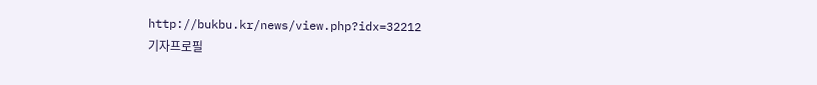http://bukbu.kr/news/view.php?idx=32212
기자프로필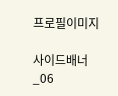프로필이미지

사이드배너_06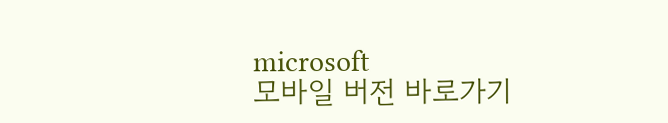microsoft
모바일 버전 바로가기